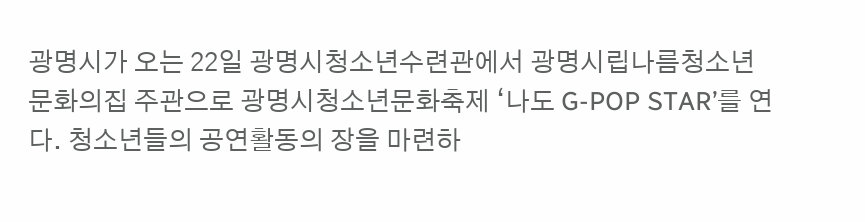광명시가 오는 22일 광명시청소년수련관에서 광명시립나름청소년문화의집 주관으로 광명시청소년문화축제 ‘나도 G-POP STAR’를 연다. 청소년들의 공연활동의 장을 마련하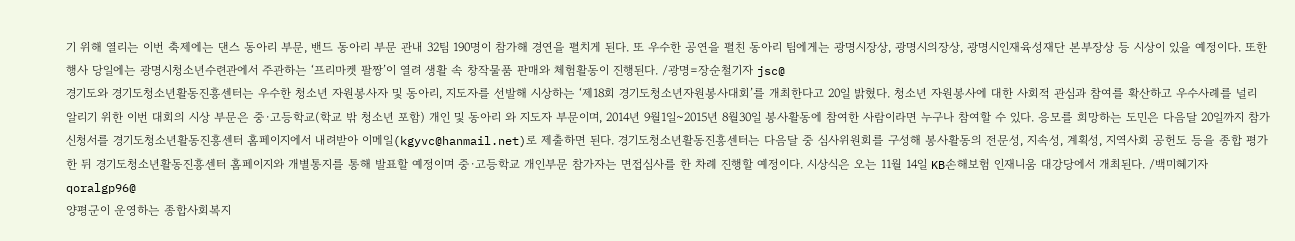기 위해 열리는 이번 축제에는 댄스 동아리 부문, 밴드 동아리 부문 관내 32팀 190명이 참가해 경연을 펼치게 된다. 또 우수한 공연을 펼친 동아리 팀에게는 광명시장상, 광명시의장상, 광명시인재육성재단 본부장상 등 시상이 있을 예정이다. 또한 행사 당일에는 광명시청소년수련관에서 주관하는 ‘프리마켓 팔짱’이 열려 생활 속 창작물품 판매와 체험활동이 진행된다. /광명=장순철기자 jsc@
경기도와 경기도청소년활동진흥센터는 우수한 청소년 자원봉사자 및 동아리, 지도자를 선발해 시상하는 ‘제18회 경기도청소년자원봉사대회’를 개최한다고 20일 밝혔다. 청소년 자원봉사에 대한 사회적 관심과 참여를 확산하고 우수사례를 널리 알리기 위한 이번 대회의 시상 부문은 중·고등학교(학교 밖 청소년 포함) 개인 및 동아리 와 지도자 부문이며, 2014년 9월1일~2015년 8월30일 봉사활동에 참여한 사람이라면 누구나 참여할 수 있다. 응모를 희망하는 도민은 다음달 20일까지 참가신청서를 경기도청소년활동진흥센터 홈페이지에서 내려받아 이메일(kgyvc@hanmail.net)로 제출하면 된다. 경기도청소년활동진흥센터는 다음달 중 심사위원회를 구성해 봉사활동의 전문성, 지속성, 계획성, 지역사회 공헌도 등을 종합 평가한 뒤 경기도청소년활동진흥센터 홈페이지와 개별통지를 통해 발표할 예정이며 중·고등학교 개인부문 참가자는 면접심사를 한 차례 진행할 예정이다. 시상식은 오는 11월 14일 KB손해보험 인재니움 대강당에서 개최된다. /백미혜기자 qoralgp96@
양평군이 운영하는 종합사회복지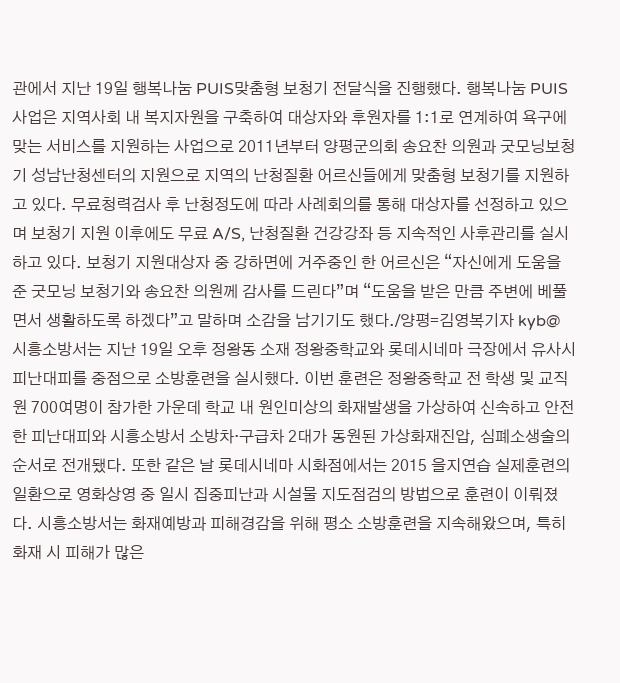관에서 지난 19일 행복나눔 PUIS맞춤형 보청기 전달식을 진행했다. 행복나눔 PUIS사업은 지역사회 내 복지자원을 구축하여 대상자와 후원자를 1:1로 연계하여 욕구에 맞는 서비스를 지원하는 사업으로 2011년부터 양평군의회 송요찬 의원과 굿모닝보청기 성남난청센터의 지원으로 지역의 난청질환 어르신들에게 맞춤형 보청기를 지원하고 있다. 무료청력검사 후 난청정도에 따라 사례회의를 통해 대상자를 선정하고 있으며 보청기 지원 이후에도 무료 A/S, 난청질환 건강강좌 등 지속적인 사후관리를 실시하고 있다. 보청기 지원대상자 중 강하면에 거주중인 한 어르신은 “자신에게 도움을 준 굿모닝 보청기와 송요찬 의원께 감사를 드린다”며 “도움을 받은 만큼 주변에 베풀면서 생활하도록 하겠다”고 말하며 소감을 남기기도 했다./양평=김영복기자 kyb@
시흥소방서는 지난 19일 오후 정왕동 소재 정왕중학교와 롯데시네마 극장에서 유사시 피난대피를 중점으로 소방훈련을 실시했다. 이번 훈련은 정왕중학교 전 학생 및 교직원 700여명이 참가한 가운데 학교 내 원인미상의 화재발생을 가상하여 신속하고 안전한 피난대피와 시흥소방서 소방차·구급차 2대가 동원된 가상화재진압, 심폐소생술의 순서로 전개됐다. 또한 같은 날 롯데시네마 시화점에서는 2015 을지연습 실제훈련의 일환으로 영화상영 중 일시 집중피난과 시설물 지도점검의 방법으로 훈련이 이뤄졌다. 시흥소방서는 화재예방과 피해경감을 위해 평소 소방훈련을 지속해왔으며, 특히 화재 시 피해가 많은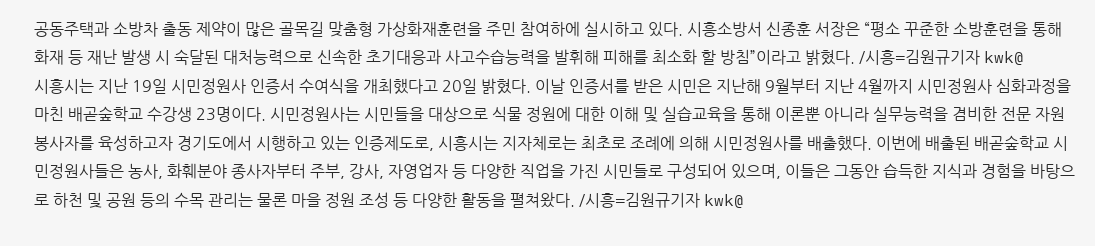공동주택과 소방차 출동 제약이 많은 골목길 맞춤형 가상화재훈련을 주민 참여하에 실시하고 있다. 시흥소방서 신종훈 서장은 “평소 꾸준한 소방훈련을 통해 화재 등 재난 발생 시 숙달된 대처능력으로 신속한 초기대응과 사고수습능력을 발휘해 피해를 최소화 할 방침”이라고 밝혔다. /시흥=김원규기자 kwk@
시흥시는 지난 19일 시민정원사 인증서 수여식을 개최했다고 20일 밝혔다. 이날 인증서를 받은 시민은 지난해 9월부터 지난 4월까지 시민정원사 심화과정을 마친 배곧숲학교 수강생 23명이다. 시민정원사는 시민들을 대상으로 식물 정원에 대한 이해 및 실습교육을 통해 이론뿐 아니라 실무능력을 겸비한 전문 자원봉사자를 육성하고자 경기도에서 시행하고 있는 인증제도로, 시흥시는 지자체로는 최초로 조례에 의해 시민정원사를 배출했다. 이번에 배출된 배곧숲학교 시민정원사들은 농사, 화훼분야 종사자부터 주부, 강사, 자영업자 등 다양한 직업을 가진 시민들로 구성되어 있으며, 이들은 그동안 습득한 지식과 경험을 바탕으로 하천 및 공원 등의 수목 관리는 물론 마을 정원 조성 등 다양한 활동을 펼쳐왔다. /시흥=김원규기자 kwk@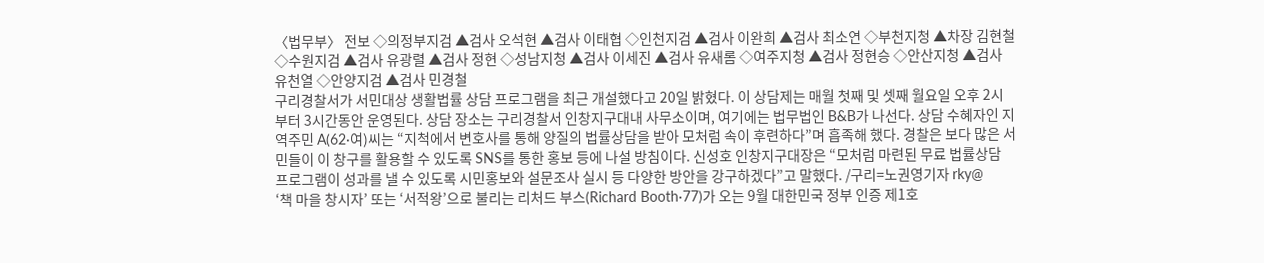〈법무부〉 전보 ◇의정부지검 ▲검사 오석현 ▲검사 이태협 ◇인천지검 ▲검사 이완희 ▲검사 최소연 ◇부천지청 ▲차장 김현철 ◇수원지검 ▲검사 유광렬 ▲검사 정현 ◇성남지청 ▲검사 이세진 ▲검사 유새롬 ◇여주지청 ▲검사 정현승 ◇안산지청 ▲검사 유천열 ◇안양지검 ▲검사 민경철
구리경찰서가 서민대상 생활법률 상담 프로그램을 최근 개설했다고 20일 밝혔다. 이 상담제는 매월 첫째 및 셋째 월요일 오후 2시부터 3시간동안 운영된다. 상담 장소는 구리경찰서 인창지구대내 사무소이며, 여기에는 법무법인 B&B가 나선다. 상담 수혜자인 지역주민 A(62·여)씨는 “지척에서 변호사를 통해 양질의 법률상담을 받아 모처럼 속이 후련하다”며 흡족해 했다. 경찰은 보다 많은 서민들이 이 창구를 활용할 수 있도록 SNS를 통한 홍보 등에 나설 방침이다. 신성호 인창지구대장은 “모처럼 마련된 무료 법률상담 프로그램이 성과를 낼 수 있도록 시민홍보와 설문조사 실시 등 다양한 방안을 강구하겠다”고 말했다. /구리=노권영기자 rky@
‘책 마을 창시자’ 또는 ‘서적왕’으로 불리는 리처드 부스(Richard Booth·77)가 오는 9월 대한민국 정부 인증 제1호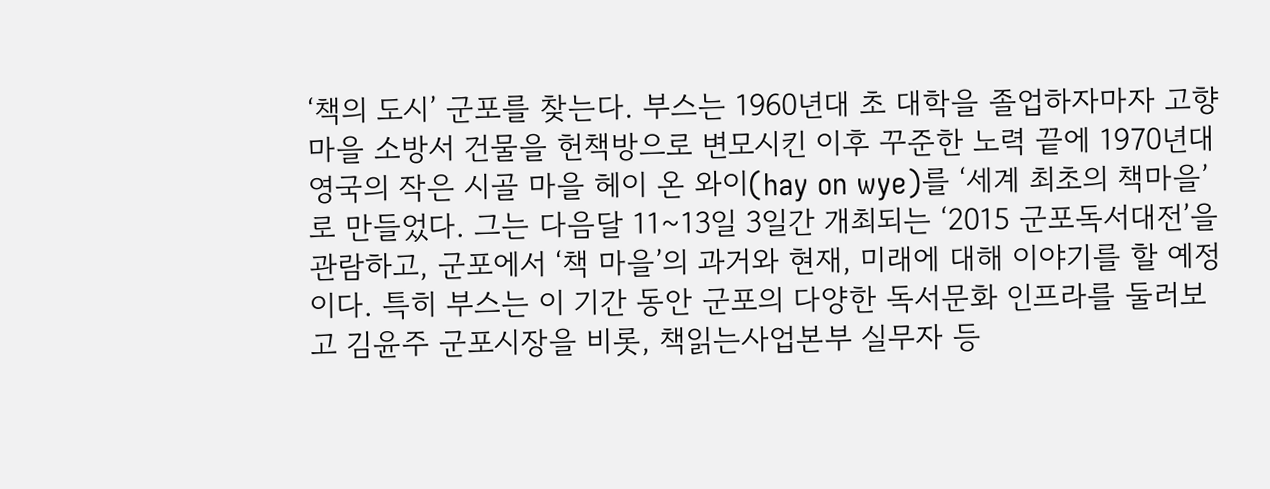‘책의 도시’ 군포를 찾는다. 부스는 1960년대 초 대학을 졸업하자마자 고향 마을 소방서 건물을 헌책방으로 변모시킨 이후 꾸준한 노력 끝에 1970년대 영국의 작은 시골 마을 헤이 온 와이(hay on wye)를 ‘세계 최초의 책마을’로 만들었다. 그는 다음달 11~13일 3일간 개최되는 ‘2015 군포독서대전’을 관람하고, 군포에서 ‘책 마을’의 과거와 현재, 미래에 대해 이야기를 할 예정이다. 특히 부스는 이 기간 동안 군포의 다양한 독서문화 인프라를 둘러보고 김윤주 군포시장을 비롯, 책읽는사업본부 실무자 등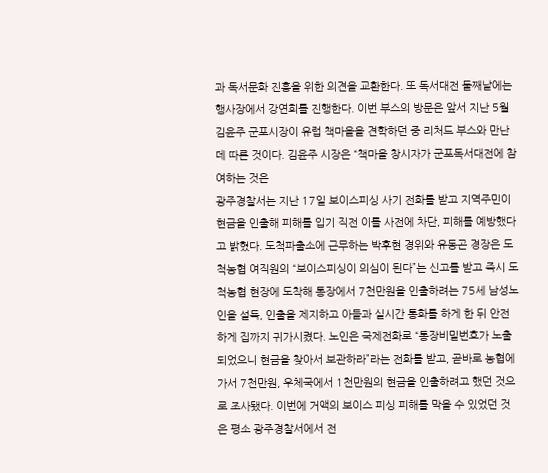과 독서문화 진흥을 위한 의견을 교환한다. 또 독서대전 둘째날에는 행사장에서 강연회를 진행한다. 이번 부스의 방문은 앞서 지난 5월 김윤주 군포시장이 유럽 책마을을 견학하던 중 리처드 부스와 만난데 따른 것이다. 김윤주 시장은 “책마을 창시자가 군포독서대전에 참여하는 것은
광주경찰서는 지난 17일 보이스피싱 사기 전화를 받고 지역주민이 현금을 인출해 피해를 입기 직전 이를 사전에 차단, 피해를 예방했다고 밝혔다. 도척파출소에 근무하는 박후현 경위와 유동곤 경장은 도척농협 여직원의 “보이스피싱이 의심이 된다”는 신고를 받고 즉시 도척농협 현장에 도착해 통장에서 7천만원을 인출하려는 75세 남성노인을 설득, 인출을 제지하고 아들과 실시간 통화를 하게 한 뒤 안전하게 집까지 귀가시켰다. 노인은 국제전화로 “통장비밀번호가 노출되었으니 현금을 찾아서 보관하라”라는 전화를 받고, 곧바로 농협에 가서 7천만원, 우체국에서 1천만원의 현금을 인출하려고 했던 것으로 조사됐다. 이번에 거액의 보이스 피싱 피해를 막을 수 있었던 것은 평소 광주경찰서에서 전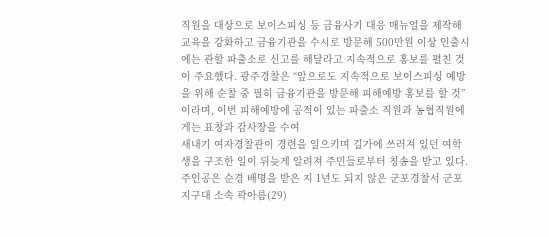직원을 대상으로 보이스피싱 등 금융사기 대응 매뉴얼을 제작해 교육을 강화하고 금융기관을 수시로 방문해 500만원 이상 인출시에는 관할 파출소로 신고를 해달라고 지속적으로 홍보를 펼친 것이 주요했다. 광주경찰은 “앞으로도 지속적으로 보이스피싱 예방을 위해 순찰 중 필히 금융기관을 방문해 피해예방 홍보를 할 것”이라며, 이번 피해예방에 공적이 있는 파출소 직원과 농협직원에게는 표창과 감사장을 수여
새내기 여자경찰관이 경련을 일으키며 길가에 쓰러져 있던 여학생을 구조한 일이 뒤늦게 알려져 주민들로부터 칭송을 받고 있다. 주인공은 순경 배명을 받은 지 1년도 되지 않은 군포경찰서 군포지구대 소속 곽아름(29)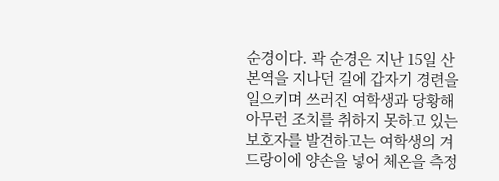순경이다. 곽 순경은 지난 15일 산본역을 지나던 길에 갑자기 경련을 일으키며 쓰러진 여학생과 당황해 아무런 조치를 취하지 못하고 있는 보호자를 발견하고는 여학생의 겨드랑이에 양손을 넣어 체온을 측정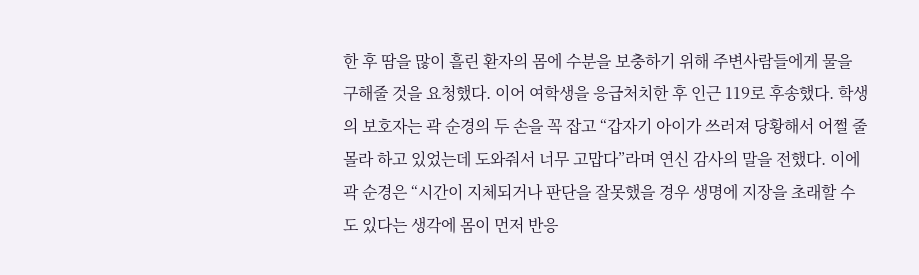한 후 땀을 많이 흘린 환자의 몸에 수분을 보충하기 위해 주변사람들에게 물을 구해줄 것을 요청했다. 이어 여학생을 응급처치한 후 인근 119로 후송했다. 학생의 보호자는 곽 순경의 두 손을 꼭 잡고 “갑자기 아이가 쓰러져 당황해서 어쩔 줄 몰라 하고 있었는데 도와줘서 너무 고맙다”라며 연신 감사의 말을 전했다. 이에 곽 순경은 “시간이 지체되거나 판단을 잘못했을 경우 생명에 지장을 초래할 수도 있다는 생각에 몸이 먼저 반응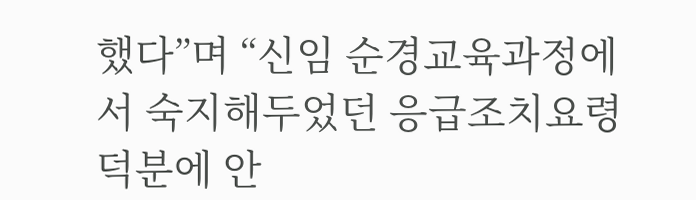했다”며 “신임 순경교육과정에서 숙지해두었던 응급조치요령 덕분에 안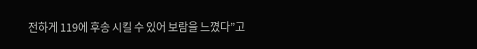전하게 119에 후송 시킬 수 있어 보람을 느꼈다”고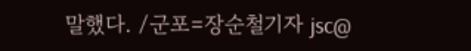말했다. /군포=장순철기자 jsc@